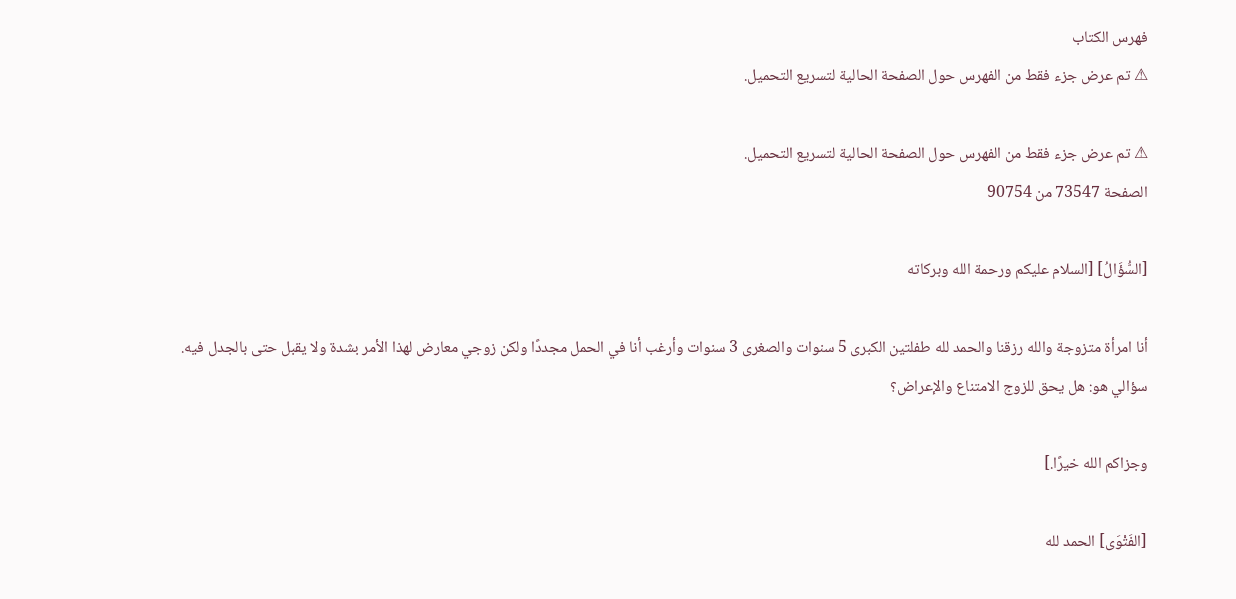فهرس الكتاب
⚠ تم عرض جزء فقط من الفهرس حول الصفحة الحالية لتسريع التحميل.

⚠ تم عرض جزء فقط من الفهرس حول الصفحة الحالية لتسريع التحميل.
الصفحة 73547 من 90754

[السُّؤَالُ] [السلام عليكم ورحمة الله وبركاته

أنا امرأة متزوجة والله رزقنا والحمد لله طفلتين الكبرى 5 سنوات والصغرى 3 سنوات وأرغب أنا في الحمل مجددًا ولكن زوجي معارض لهذا الأمر بشدة ولا يقبل حتى بالجدل فيه. سؤالي هو: هل يحق للزوج الامتناع والإعراض؟

وجزاكم الله خيرًا.]

[الفَتْوَى] الحمد لله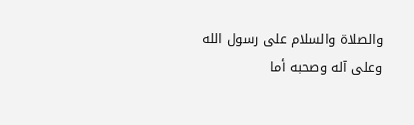والصلاة والسلام على رسول الله وعلى آله وصحبه أما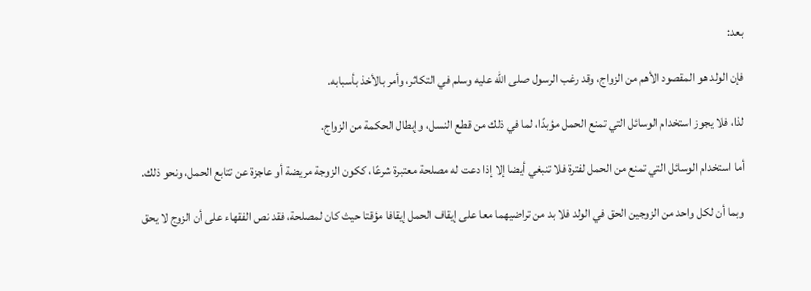بعد:

فإن الولد هو المقصود الأهم من الزواج، وقد رغب الرسول صلى الله عليه وسلم في التكاثر، وأمر بالأخذ بأسبابه.

لذا، فلا يجوز استخدام الوسائل التي تمنع الحمل مؤبدًا، لما في ذلك من قطع النسل، وإبطال الحكمة من الزواج.

أما استخدام الوسائل التي تمنع من الحمل لفترة فلا تنبغي أيضا إلا إذا دعت له مصلحة معتبرة شرعًا، ككون الزوجة مريضة أو عاجزة عن تتابع الحمل، ونحو ذلك.

وبما أن لكل واحد من الزوجين الحق في الولد فلا بد من تراضيهما معا على إيقاف الحمل إيقافا مؤقتا حيث كان لمصلحة، فقد نص الفقهاء على أن الزوج لا يحق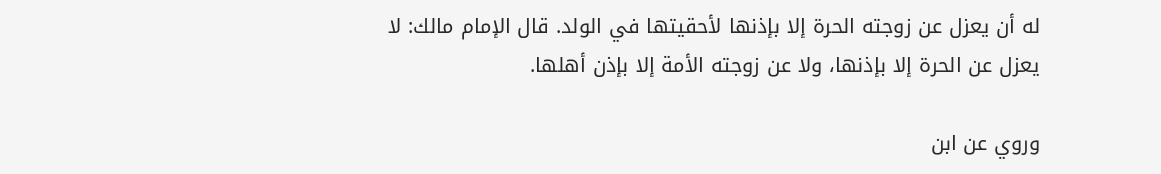له أن يعزل عن زوجته الحرة إلا بإذنها لأحقيتها في الولد. قال الإمام مالك: لا يعزل عن الحرة إلا بإذنها، ولا عن زوجته الأمة إلا بإذن أهلها.

وروي عن ابن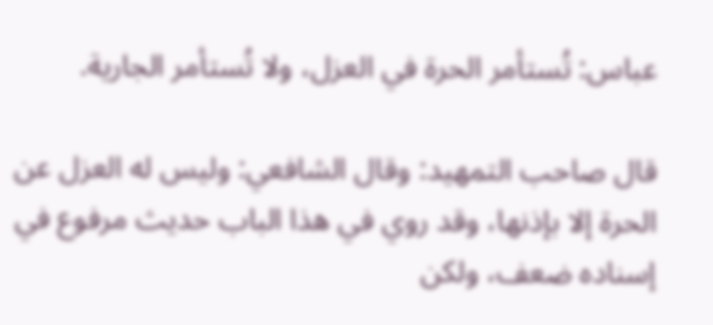عباس: تُستأمر الحرة في العزل، ولا تُستأمر الجارية.

قال صاحب التمهيد: وقال الشافعي: وليس له العزل عن الحرة إلا بإذنها، وقد روي في هذا الباب حديث مرفوع في إسناده ضعف، ولكن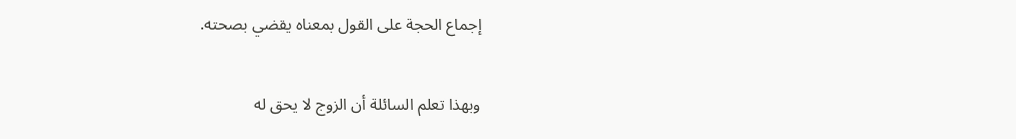إجماع الحجة على القول بمعناه يقضي بصحته.

وبهذا تعلم السائلة أن الزوج لا يحق له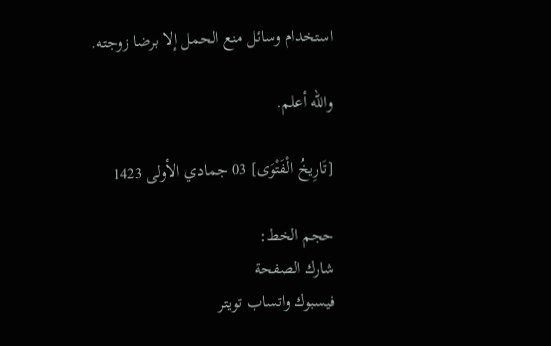استخدام وسائل منع الحمل إلا برضا زوجته.

والله أعلم.

[تَارِيخُ الْفَتْوَى] 03 جمادي الأولى 1423

حجم الخط:
شارك الصفحة
فيسبوك واتساب تويتر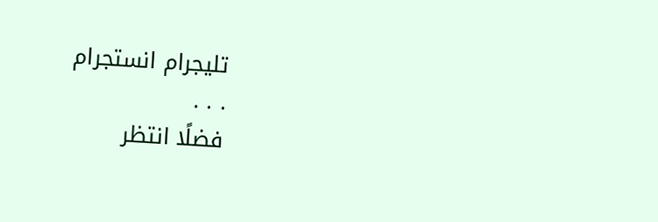تليجرام انستجرام
. . .
فضلًا انتظر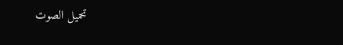تحميل الصوت